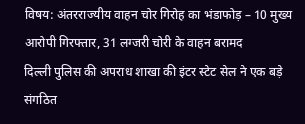विषय: अंतरराज्यीय वाहन चोर गिरोह का भंडाफोड़ – 10 मुख्य आरोपी गिरफ्तार, 31 लग्जरी चोरी के वाहन बरामद
दिल्ली पुलिस की अपराध शाखा की इंटर स्टेट सेल ने एक बड़े संगठित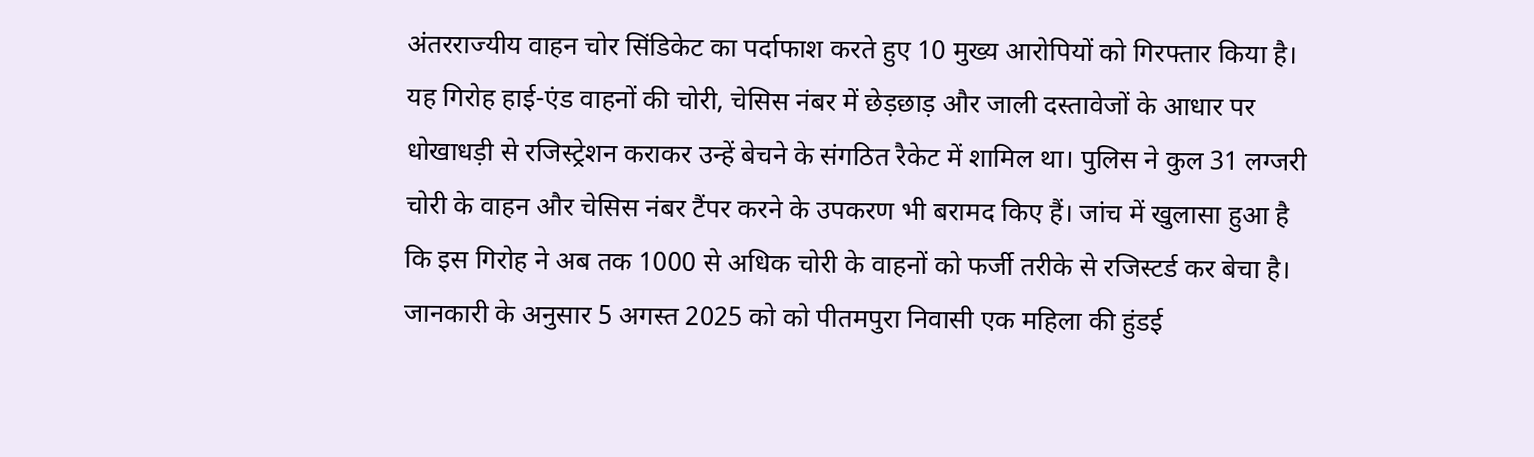अंतरराज्यीय वाहन चोर सिंडिकेट का पर्दाफाश करते हुए 10 मुख्य आरोपियों को गिरफ्तार किया है। यह गिरोह हाई-एंड वाहनों की चोरी, चेसिस नंबर में छेड़छाड़ और जाली दस्तावेजों के आधार पर धोखाधड़ी से रजिस्ट्रेशन कराकर उन्हें बेचने के संगठित रैकेट में शामिल था। पुलिस ने कुल 31 लग्जरी चोरी के वाहन और चेसिस नंबर टैंपर करने के उपकरण भी बरामद किए हैं। जांच में खुलासा हुआ है कि इस गिरोह ने अब तक 1000 से अधिक चोरी के वाहनों को फर्जी तरीके से रजिस्टर्ड कर बेचा है। जानकारी के अनुसार 5 अगस्त 2025 को को पीतमपुरा निवासी एक महिला की हुंडई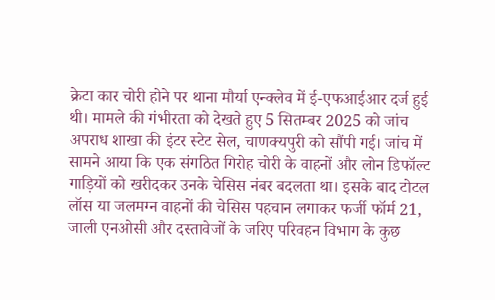क्रेटा कार चोरी होने पर थाना मौर्या एन्क्लेव में ई-एफआईआर दर्ज हुई थी। मामले की गंभीरता को देखते हुए 5 सितम्बर 2025 को जांच अपराध शाखा की इंटर स्टेट सेल, चाणक्यपुरी को सौंपी गई। जांच में सामने आया कि एक संगठित गिरोह चोरी के वाहनों और लोन डिफॉल्ट गाड़ियों को खरीदकर उनके चेसिस नंबर बदलता था। इसके बाद टोटल लॉस या जलमग्न वाहनों की चेसिस पहचान लगाकर फर्जी फॉर्म 21, जाली एनओसी और दस्तावेजों के जरिए परिवहन विभाग के कुछ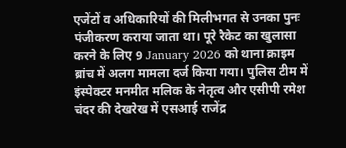एजेंटों व अधिकारियों की मिलीभगत से उनका पुनः पंजीकरण कराया जाता था। पूरे रैकेट का खुलासा करने के लिए 9 January 2026 को थाना क्राइम ब्रांच में अलग मामला दर्ज किया गया। पुलिस टीम में इंस्पेक्टर मनमीत मलिक के नेतृत्व और एसीपी रमेश चंदर की देखरेख में एसआई राजेंद्र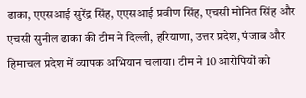ढाका, एएसआई सुरेंद्र सिंह, एएसआई प्रवीण सिंह, एचसी मोनित सिंह और एचसी सुनील ढाका की टीम ने दिल्ली, हरियाणा, उत्तर प्रदेश, पंजाब और हिमाचल प्रदेश में व्यापक अभियान चलाया। टीम ने 10 आरोपियों को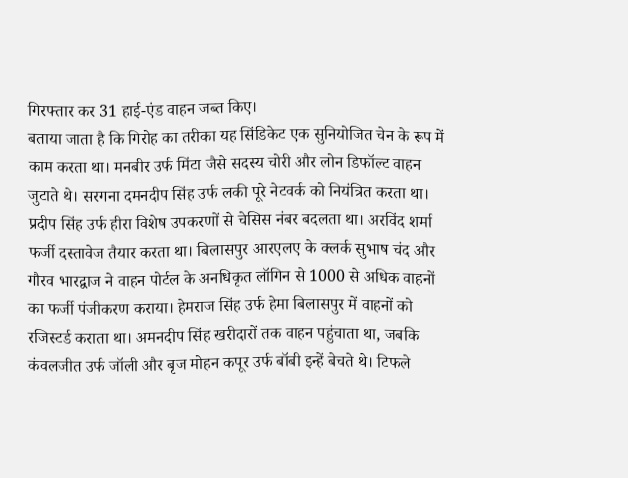गिरफ्तार कर 31 हाई-एंड वाहन जब्त किए।
बताया जाता है कि गिरोह का तरीका यह सिंडिकेट एक सुनियोजित चेन के रूप में काम करता था। मनबीर उर्फ मिंटा जैसे सदस्य चोरी और लोन डिफॉल्ट वाहन जुटाते थे। सरगना दमनदीप सिंह उर्फ लकी पूरे नेटवर्क को नियंत्रित करता था। प्रदीप सिंह उर्फ हीरा विशेष उपकरणों से चेसिस नंबर बदलता था। अरविंद शर्मा फर्जी दस्तावेज तैयार करता था। बिलासपुर आरएलए के क्लर्क सुभाष चंद और गौरव भारद्वाज ने वाहन पोर्टल के अनधिकृत लॉगिन से 1000 से अधिक वाहनों का फर्जी पंजीकरण कराया। हेमराज सिंह उर्फ हेमा बिलासपुर में वाहनों को रजिस्टर्ड कराता था। अमनदीप सिंह खरीदारों तक वाहन पहुंचाता था, जबकि कंवलजीत उर्फ जॉली और बृज मोहन कपूर उर्फ बॉबी इन्हें बेचते थे। टिफले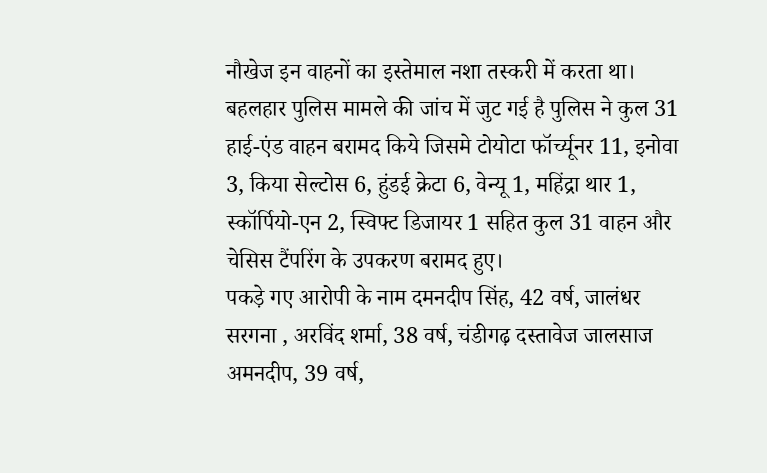नौखेज इन वाहनों का इस्तेमाल नशा तस्करी में करता था।
बहलहार पुलिस मामले की जांच में जुट गई है पुलिस ने कुल 31 हाई-एंड वाहन बरामद किये जिसमे टोयोटा फॉर्च्यूनर 11, इनोवा 3, किया सेल्टोस 6, हुंडई क्रेटा 6, वेन्यू 1, महिंद्रा थार 1, स्कॉर्पियो-एन 2, स्विफ्ट डिजायर 1 सहित कुल 31 वाहन और चेसिस टैंपरिंग के उपकरण बरामद हुए।
पकड़े गए आरोपी के नाम दमनदीप सिंह, 42 वर्ष, जालंधर सरगना , अरविंद शर्मा, 38 वर्ष, चंडीगढ़ दस्तावेज जालसाज
अमनदीप, 39 वर्ष,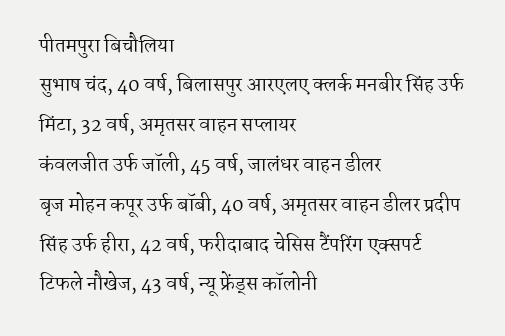पीतमपुरा बिचौलिया
सुभाष चंद, 40 वर्ष, बिलासपुर आरएलए क्लर्क मनबीर सिंह उर्फ मिंटा, 32 वर्ष, अमृतसर वाहन सप्लायर
कंवलजीत उर्फ जॉली, 45 वर्ष, जालंधर वाहन डीलर
बृज मोहन कपूर उर्फ बॉबी, 40 वर्ष, अमृतसर वाहन डीलर प्रदीप सिंह उर्फ हीरा, 42 वर्ष, फरीदाबाद चेसिस टैंपरिंग एक्सपर्ट
टिफले नौखेज, 43 वर्ष, न्यू फ्रेंड्स कॉलोनी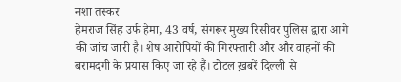नशा तस्कर
हेमराज सिंह उर्फ हेमा, 43 वर्ष, संगरूर मुख्य रिसीवर पुलिस द्वारा आगे की जांच जारी है। शेष आरोपियों की गिरफ्तारी और और वाहनों की बरामदगी के प्रयास किए जा रहे हैं। टोटल ख़बरें दिल्ली से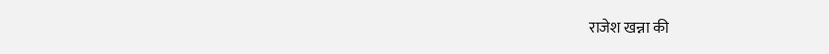राजेश खन्ना की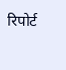रिपोर्ट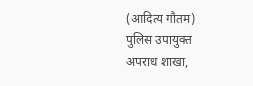(आदित्य गौतम)
पुलिस उपायुक्त
अपराध शाखा,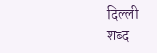दिल्ली
शब्द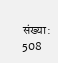संख्या: 508